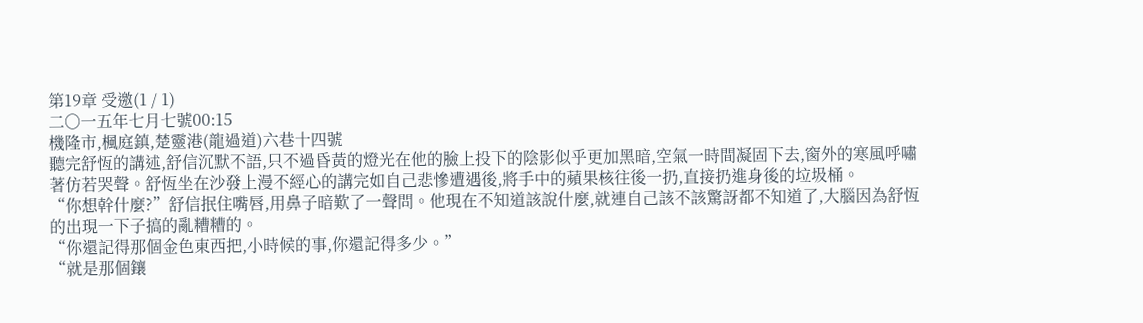第19章 受邀(1 / 1)
二〇一五年七月七號00:15
機隆市,楓庭鎮,楚靈港(龍過道)六巷十四號
聽完舒恆的講述,舒信沉默不語,只不過昏黃的燈光在他的臉上投下的陰影似乎更加黑暗,空氣一時間凝固下去,窗外的寒風呼嘯著仿若哭聲。舒恆坐在沙發上漫不經心的講完如自己悲慘遭遇後,將手中的蘋果核往後一扔,直接扔進身後的垃圾桶。
“你想幹什麼?”舒信抿住嘴唇,用鼻子暗歎了一聲問。他現在不知道該說什麼,就連自己該不該驚訝都不知道了,大腦因為舒恆的出現一下子搞的亂糟糟的。
“你還記得那個金色東西把,小時候的事,你還記得多少。”
“就是那個鑲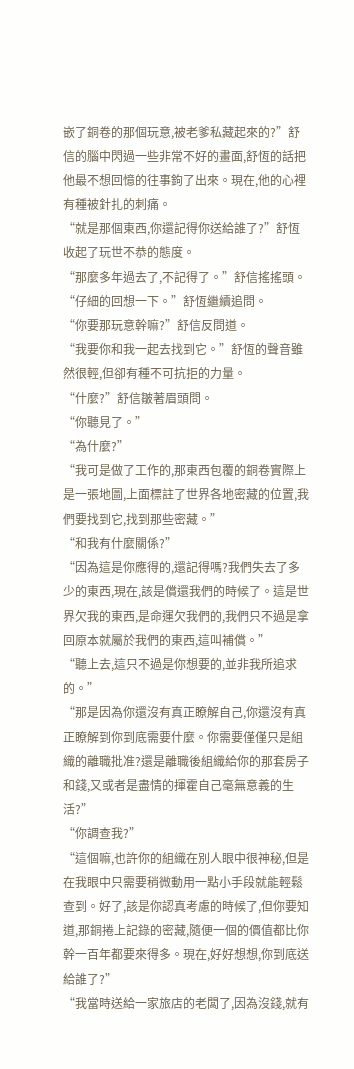嵌了銅卷的那個玩意,被老爹私藏起來的?”舒信的腦中閃過一些非常不好的畫面,舒恆的話把他最不想回憶的往事鉤了出來。現在,他的心裡有種被針扎的刺痛。
“就是那個東西,你還記得你送給誰了?”舒恆收起了玩世不恭的態度。
“那麼多年過去了,不記得了。”舒信搖搖頭。
“仔細的回想一下。”舒恆繼續追問。
“你要那玩意幹嘛?”舒信反問道。
“我要你和我一起去找到它。”舒恆的聲音雖然很輕,但卻有種不可抗拒的力量。
“什麼?”舒信皺著眉頭問。
“你聽見了。”
“為什麼?”
“我可是做了工作的,那東西包覆的銅卷實際上是一張地圖,上面標註了世界各地密藏的位置,我們要找到它,找到那些密藏。”
“和我有什麼關係?”
“因為這是你應得的,還記得嗎?我們失去了多少的東西,現在,該是償還我們的時候了。這是世界欠我的東西,是命運欠我們的,我們只不過是拿回原本就屬於我們的東西,這叫補償。”
“聽上去,這只不過是你想要的,並非我所追求的。”
“那是因為你還沒有真正瞭解自己,你還沒有真正瞭解到你到底需要什麼。你需要僅僅只是組織的離職批准?還是離職後組織給你的那套房子和錢,又或者是盡情的揮霍自己毫無意義的生活?”
“你調查我?”
“這個嘛,也許你的組織在別人眼中很神秘,但是在我眼中只需要稍微動用一點小手段就能輕鬆查到。好了,該是你認真考慮的時候了,但你要知道,那銅捲上記錄的密藏,隨便一個的價值都比你幹一百年都要來得多。現在,好好想想,你到底送給誰了?”
“我當時送給一家旅店的老闆了,因為沒錢,就有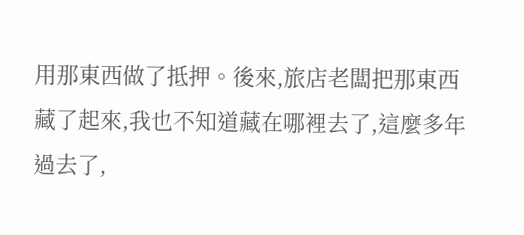用那東西做了抵押。後來,旅店老闆把那東西藏了起來,我也不知道藏在哪裡去了,這麼多年過去了,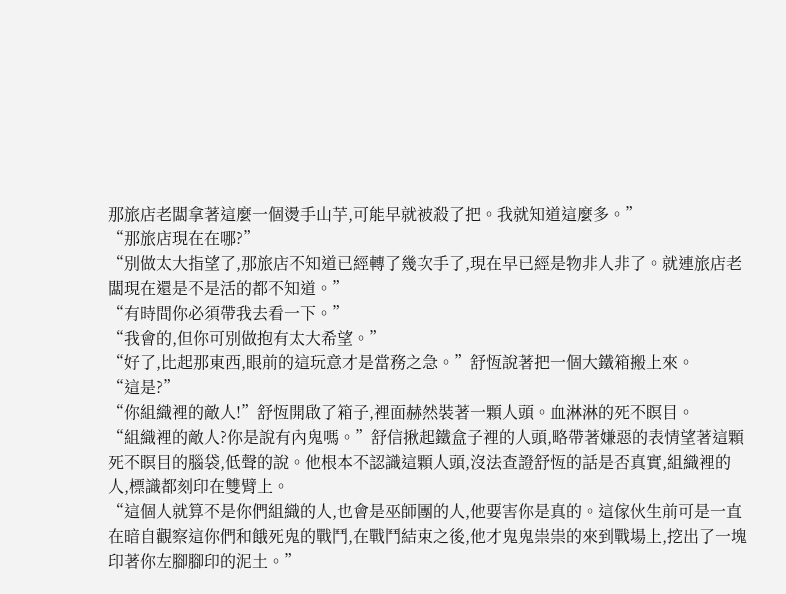那旅店老闆拿著這麼一個燙手山芋,可能早就被殺了把。我就知道這麼多。”
“那旅店現在在哪?”
“別做太大指望了,那旅店不知道已經轉了幾次手了,現在早已經是物非人非了。就連旅店老闆現在還是不是活的都不知道。”
“有時間你必須帶我去看一下。”
“我會的,但你可別做抱有太大希望。”
“好了,比起那東西,眼前的這玩意才是當務之急。”舒恆說著把一個大鐵箱搬上來。
“這是?”
“你組織裡的敵人!”舒恆開啟了箱子,裡面赫然裝著一顆人頭。血淋淋的死不瞑目。
“組織裡的敵人?你是說有內鬼嗎。”舒信揪起鐵盒子裡的人頭,略帶著嫌惡的表情望著這顆死不瞑目的腦袋,低聲的說。他根本不認識這顆人頭,沒法查證舒恆的話是否真實,組織裡的人,標識都刻印在雙臂上。
“這個人就算不是你們組織的人,也會是巫師團的人,他要害你是真的。這傢伙生前可是一直在暗自觀察這你們和餓死鬼的戰鬥,在戰鬥結束之後,他才鬼鬼祟祟的來到戰場上,挖出了一塊印著你左腳腳印的泥土。”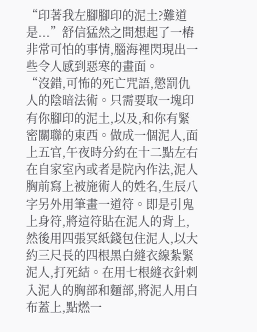“印著我左腳腳印的泥土?難道是...”舒信猛然之間想起了一樁非常可怕的事情,腦海裡閃現出一些令人感到惡寒的畫面。
“沒錯,可怖的死亡咒語,懲罰仇人的陰暗法術。只需要取一塊印有你腳印的泥土,以及,和你有緊密關聯的東西。做成一個泥人,面上五官,午夜時分約在十二點左右在自家室內或者是院內作法,泥人胸前寫上被施術人的姓名,生辰八字另外用筆畫一道符。即是引鬼上身符,將這符貼在泥人的背上,然後用四張冥紙錢包住泥人,以大約三尺長的四根黑白縫衣線紮緊泥人,打死結。在用七根縫衣針刺入泥人的胸部和麵部,將泥人用白布蓋上,點燃一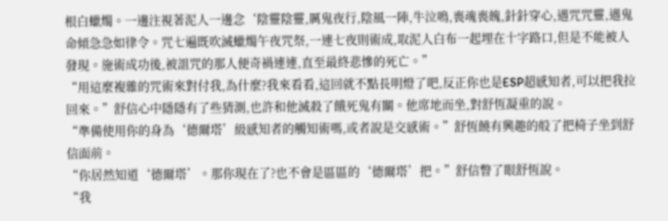根白蠟燭。一邊注視著泥人一邊念‘陰靈陰靈,厲鬼夜行,陰風一陣,牛泣鳴,喪魂喪魄,針針穿心,遇咒咒靈,遇鬼命傾急急如律令。咒七遍既吹滅蠟燭午夜咒祭,一連七夜則術成,取泥人白布一起埋在十字路口,但是不能被人發現。施術成功後,被詛咒的那人便奇禍連連,直至最終悲慘的死亡。”
“用這麼複雜的咒術來對付我,為什麼?我來看看,這回就不點長明燈了吧,反正你也是ESP超感知者,可以把我拉回來。”舒信心中隱隱有了些猜測,也許和他滅殺了餓死鬼有關。他席地而坐,對舒恆凝重的說。
“準備使用你的身為‘德爾塔’級感知者的觸知術嗎,或者說是交感術。”舒恆饒有興趣的般了把椅子坐到舒信面前。
“你居然知道‘德爾塔’。那你現在了?也不會是區區的‘德爾塔’把。”舒信瞥了眼舒恆說。
“我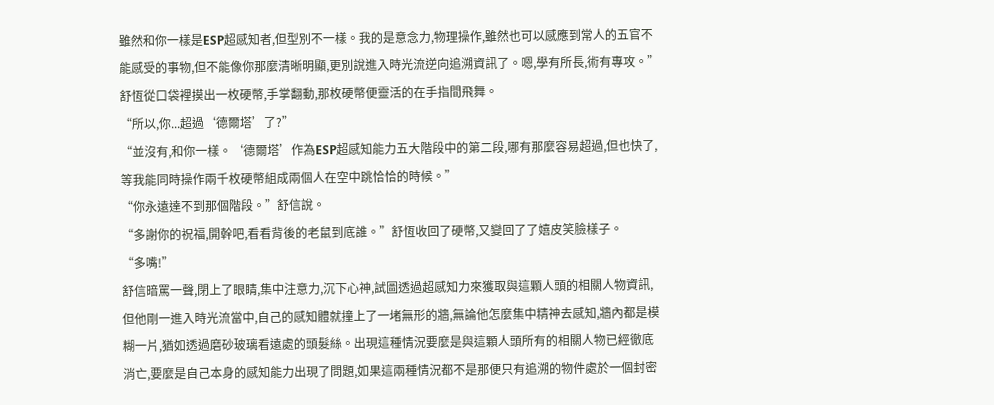雖然和你一樣是ESP超感知者,但型別不一樣。我的是意念力,物理操作,雖然也可以感應到常人的五官不能感受的事物,但不能像你那麼清晰明顯,更別說進入時光流逆向追溯資訊了。嗯,學有所長,術有專攻。”舒恆從口袋裡摸出一枚硬幣,手掌翻動,那枚硬幣便靈活的在手指間飛舞。
“所以,你...超過‘德爾塔’了?”
“並沒有,和你一樣。‘德爾塔’作為ESP超感知能力五大階段中的第二段,哪有那麼容易超過,但也快了,等我能同時操作兩千枚硬幣組成兩個人在空中跳恰恰的時候。”
“你永遠達不到那個階段。”舒信說。
“多謝你的祝福,開幹吧,看看背後的老鼠到底誰。”舒恆收回了硬幣,又變回了了嬉皮笑臉樣子。
“多嘴!”
舒信暗罵一聲,閉上了眼睛,集中注意力,沉下心神,試圖透過超感知力來獲取與這顆人頭的相關人物資訊,但他剛一進入時光流當中,自己的感知體就撞上了一堵無形的牆,無論他怎麼集中精神去感知,牆內都是模糊一片,猶如透過磨砂玻璃看遠處的頭髮絲。出現這種情況要麼是與這顆人頭所有的相關人物已經徹底消亡,要麼是自己本身的感知能力出現了問題,如果這兩種情況都不是那便只有追溯的物件處於一個封密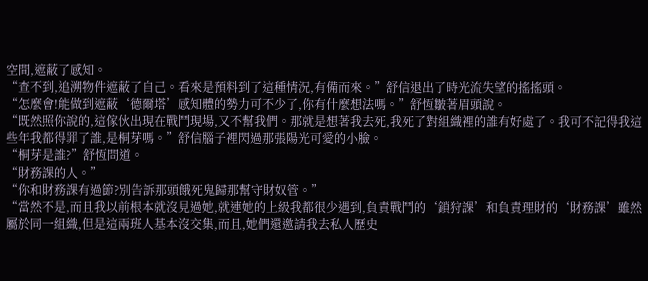空間,遮蔽了感知。
“查不到,追溯物件遮蔽了自己。看來是預料到了這種情況,有備而來。”舒信退出了時光流失望的搖搖頭。
“怎麼會!能做到遮蔽‘德爾塔’感知體的勢力可不少了,你有什麼想法嗎。”舒恆皺著眉頭說。
“既然照你說的,這傢伙出現在戰鬥現場,又不幫我們。那就是想著我去死,我死了對組織裡的誰有好處了。我可不記得我這些年我都得罪了誰,是桐芽嗎。”舒信腦子裡閃過那張陽光可愛的小臉。
“桐芽是誰?”舒恆問道。
“財務課的人。”
“你和財務課有過節?別告訴那頭餓死鬼歸那幫守財奴管。”
“當然不是,而且我以前根本就沒見過她,就連她的上級我都很少遇到,負責戰鬥的‘鎖狩課’和負責理財的‘財務課’雖然屬於同一組織,但是這兩班人基本沒交集,而且,她們還邀請我去私人歷史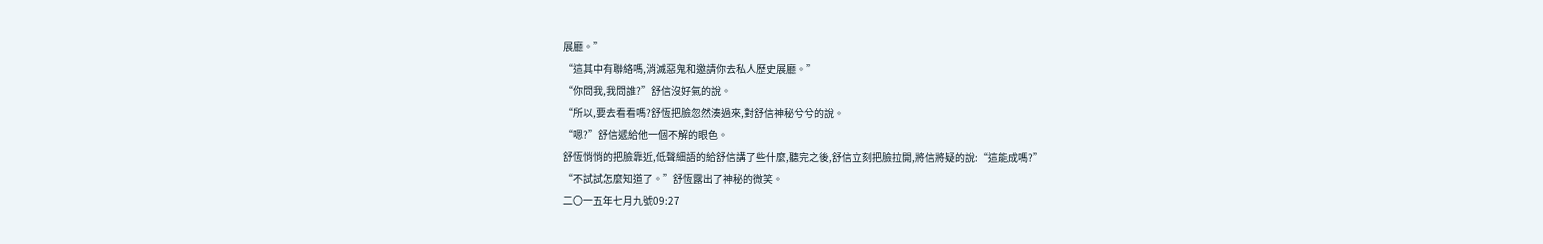展廳。”
“這其中有聯絡嗎,消滅惡鬼和邀請你去私人歷史展廳。”
“你問我,我問誰?”舒信沒好氣的說。
“所以,要去看看嗎?舒恆把臉忽然湊過來,對舒信神秘兮兮的說。
“嗯?”舒信遞給他一個不解的眼色。
舒恆悄悄的把臉靠近,低聲細語的給舒信講了些什麼,聽完之後,舒信立刻把臉拉開,將信將疑的說:“這能成嗎?”
“不試試怎麼知道了。”舒恆露出了神秘的微笑。
二〇一五年七月九號09:27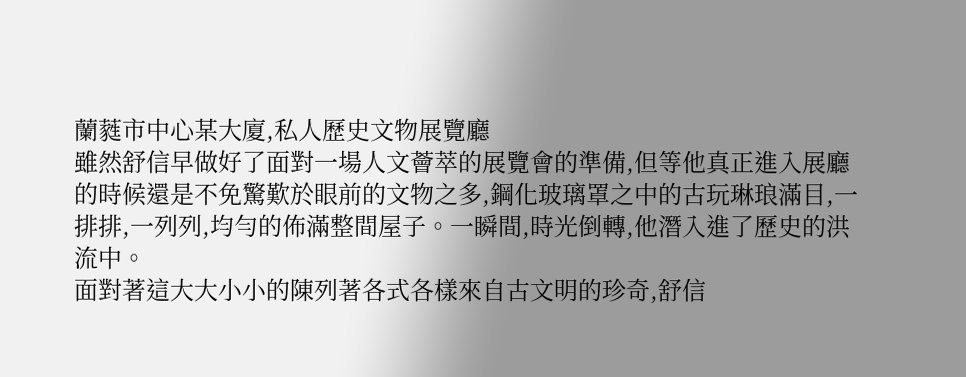蘭蕤市中心某大廈,私人歷史文物展覽廳
雖然舒信早做好了面對一場人文薈萃的展覽會的準備,但等他真正進入展廳的時候還是不免驚歎於眼前的文物之多,鋼化玻璃罩之中的古玩琳琅滿目,一排排,一列列,均勻的佈滿整間屋子。一瞬間,時光倒轉,他潛入進了歷史的洪流中。
面對著這大大小小的陳列著各式各樣來自古文明的珍奇,舒信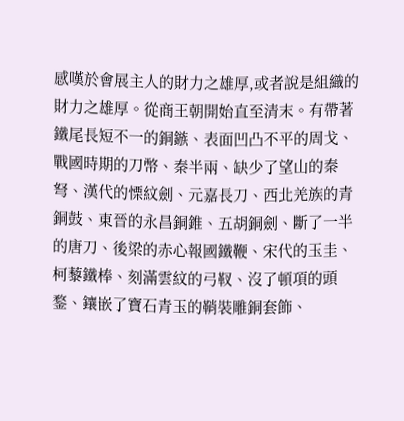感嘆於會展主人的財力之雄厚,或者說是組織的財力之雄厚。從商王朝開始直至清末。有帶著鐵尾長短不一的銅鏃、表面凹凸不平的周戈、戰國時期的刀幣、秦半兩、缺少了望山的秦弩、漢代的慄紋劍、元嘉長刀、西北羌族的青銅鼓、東晉的永昌銅錐、五胡銅劍、斷了一半的唐刀、後梁的赤心報國鐵鞭、宋代的玉圭、柯藜鐵棒、刻滿雲紋的弓靫、沒了頓項的頭鍪、鑲嵌了寶石青玉的鞘裝雕銅套飾、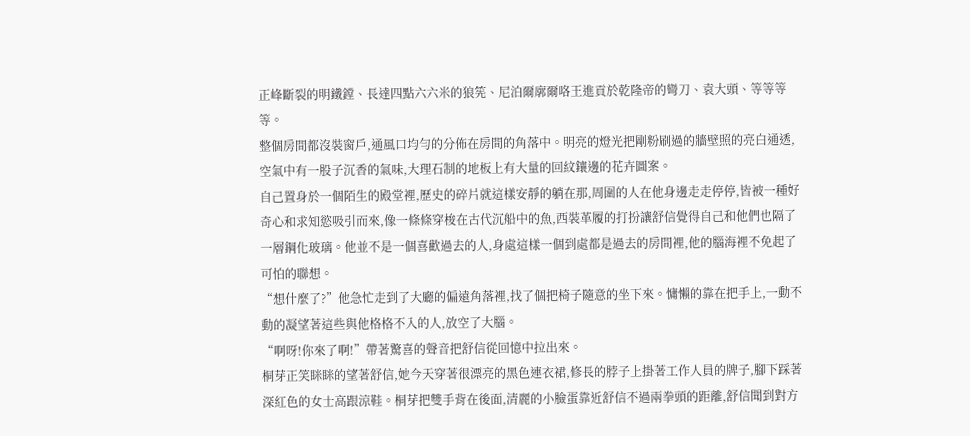正峰斷裂的明鐵鏜、長達四點六六米的狼筅、尼泊爾廓爾咯王進貢於乾隆帝的彎刀、袁大頭、等等等等。
整個房間都沒裝窗戶,通風口均勻的分佈在房間的角落中。明亮的燈光把剛粉刷過的牆壁照的亮白通透,空氣中有一股子沉香的氣味,大理石制的地板上有大量的回紋鑲邊的花卉圖案。
自己置身於一個陌生的殿堂裡,歷史的碎片就這樣安靜的躺在那,周圍的人在他身邊走走停停,皆被一種好奇心和求知慾吸引而來,像一條條穿梭在古代沉船中的魚,西裝革履的打扮讓舒信覺得自己和他們也隔了一層鋼化玻璃。他並不是一個喜歡過去的人,身處這樣一個到處都是過去的房間裡,他的腦海裡不免起了可怕的聯想。
“想什麼了?”他急忙走到了大廳的偏遠角落裡,找了個把椅子隨意的坐下來。慵懶的靠在把手上,一動不動的凝望著這些與他格格不入的人,放空了大腦。
“啊呀!你來了啊!”帶著驚喜的聲音把舒信從回憶中拉出來。
桐芽正笑眯眯的望著舒信,她今天穿著很漂亮的黑色連衣裙,修長的脖子上掛著工作人員的牌子,腳下踩著深紅色的女士高跟涼鞋。桐芽把雙手背在後面,清麗的小臉蛋靠近舒信不過兩拳頭的距離,舒信聞到對方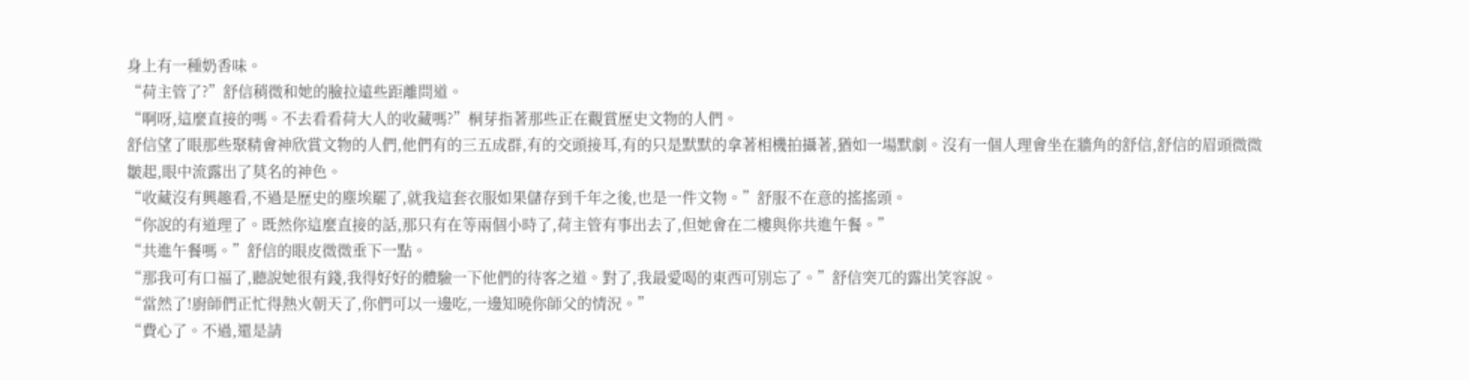身上有一種奶香味。
“荷主管了?”舒信稍微和她的臉拉遠些距離問道。
“啊呀,這麼直接的嗎。不去看看荷大人的收藏嗎?”桐芽指著那些正在觀賞歷史文物的人們。
舒信望了眼那些聚精會神欣賞文物的人們,他們有的三五成群,有的交頭接耳,有的只是默默的拿著相機拍攝著,猶如一場默劇。沒有一個人理會坐在牆角的舒信,舒信的眉頭微微皺起,眼中流露出了莫名的神色。
“收藏沒有興趣看,不過是歷史的塵埃罷了,就我這套衣服如果儲存到千年之後,也是一件文物。”舒服不在意的搖搖頭。
“你說的有道理了。既然你這麼直接的話,那只有在等兩個小時了,荷主管有事出去了,但她會在二樓與你共進午餐。”
“共進午餐嗎。”舒信的眼皮微微垂下一點。
“那我可有口福了,聽說她很有錢,我得好好的體驗一下他們的待客之道。對了,我最愛喝的東西可別忘了。”舒信突兀的露出笑容說。
“當然了!廚師們正忙得熱火朝天了,你們可以一邊吃,一邊知曉你師父的情況。”
“費心了。不過,還是請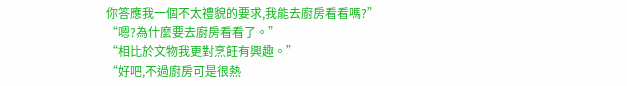你答應我一個不太禮貌的要求,我能去廚房看看嗎?”
“嗯?為什麼要去廚房看看了。”
“相比於文物我更對烹飪有興趣。”
“好吧,不過廚房可是很熱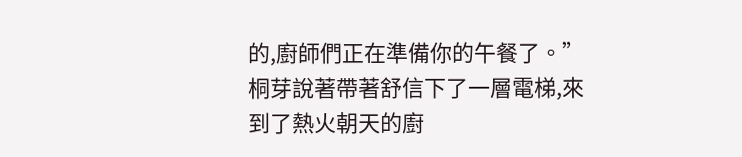的,廚師們正在準備你的午餐了。”桐芽說著帶著舒信下了一層電梯,來到了熱火朝天的廚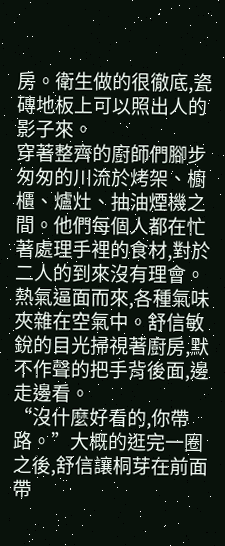房。衛生做的很徹底,瓷磚地板上可以照出人的影子來。
穿著整齊的廚師們腳步匆匆的川流於烤架、櫥櫃、爐灶、抽油煙機之間。他們每個人都在忙著處理手裡的食材,對於二人的到來沒有理會。熱氣逼面而來,各種氣味夾雜在空氣中。舒信敏銳的目光掃視著廚房,默不作聲的把手背後面,邊走邊看。
“沒什麼好看的,你帶路。”大概的逛完一圈之後,舒信讓桐芽在前面帶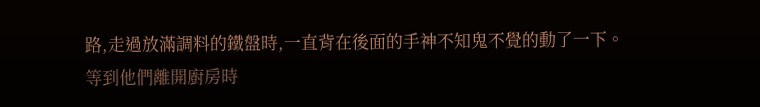路,走過放滿調料的鐵盤時,一直背在後面的手神不知鬼不覺的動了一下。
等到他們離開廚房時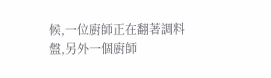候,一位廚師正在翻著調料盤,另外一個廚師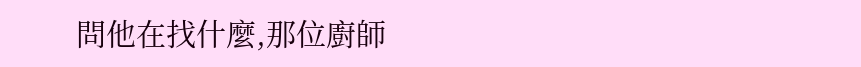問他在找什麼,那位廚師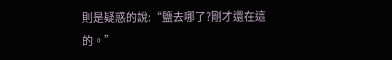則是疑惑的說:“鹽去哪了?剛才還在這的。”